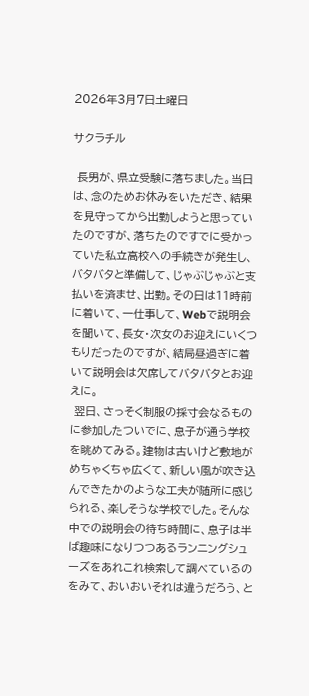2026年3月7日土曜日

サクラチル

 長男が、県立受験に落ちました。当日は、念のためお休みをいただき、結果を見守ってから出勤しようと思っていたのですが、落ちたのですでに受かっていた私立高校への手続きが発生し、バタバタと準備して、じゃぶじゃぶと支払いを済ませ、出勤。その日は11時前に着いて、一仕事して、Webで説明会を聞いて、長女・次女のお迎えにいくつもりだったのですが、結局昼過ぎに着いて説明会は欠席してバタバタとお迎えに。
 翌日、さっそく制服の採寸会なるものに参加したついでに、息子が通う学校を眺めてみる。建物は古いけど敷地がめちゃくちゃ広くて、新しい風が吹き込んできたかのような工夫が随所に感じられる、楽しそうな学校でした。そんな中での説明会の待ち時間に、息子は半ば趣味になりつつあるランニングシューズをあれこれ検索して調べているのをみて、おいおいそれは違うだろう、と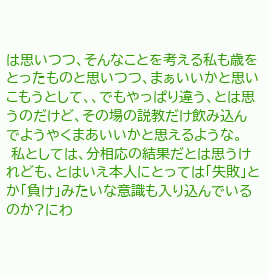は思いつつ、そんなことを考える私も歳をとったものと思いつつ、まぁいいかと思いこもうとして、、でもやっぱり違う、とは思うのだけど、その場の説教だけ飲み込んでようやくまあいいかと思えるような。
 私としては、分相応の結果だとは思うけれども、とはいえ本人にとっては「失敗」とか「負け」みたいな意識も入り込んでいるのか?にわ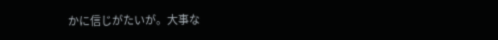かに信じがたいが。大事な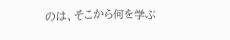のは、そこから何を学ぶ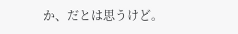か、だとは思うけど。